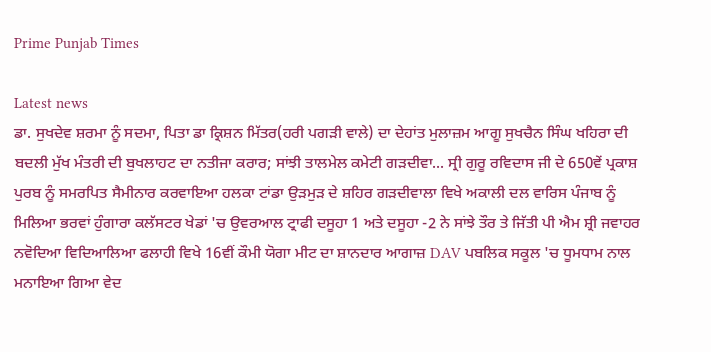Prime Punjab Times

Latest news
ਡਾ. ਸੁਖਦੇਵ ਸ਼ਰਮਾ ਨੂੰ ਸਦਮਾ, ਪਿਤਾ ਡਾ ਕ੍ਰਿਸ਼ਨ ਮਿੱਤਰ(ਹਰੀ ਪਗੜੀ ਵਾਲੇ) ਦਾ ਦੇਹਾਂਤ ਮੁਲਾਜ਼ਮ ਆਗੂ ਸੁਖਚੈਨ ਸਿੰਘ ਖਹਿਰਾ ਦੀ ਬਦਲੀ ਮੁੱਖ ਮੰਤਰੀ ਦੀ ਬੁਖਲਾਹਟ ਦਾ ਨਤੀਜਾ ਕਰਾਰ; ਸਾਂਝੀ ਤਾਲਮੇਲ ਕਮੇਟੀ ਗੜਦੀਵਾ... ਸ੍ਰੀ ਗੁਰੂ ਰਵਿਦਾਸ ਜੀ ਦੇ 650ਵੇਂ ਪ੍ਰਕਾਸ਼ ਪੁਰਬ ਨੂੰ ਸਮਰਪਿਤ ਸੈਮੀਨਾਰ ਕਰਵਾਇਆ ਹਲਕਾ ਟਾਂਡਾ ਉੜਮੁੜ ਦੇ ਸ਼ਹਿਰ ਗੜਦੀਵਾਲਾ ਵਿਖੇ ਅਕਾਲੀ ਦਲ ਵਾਰਿਸ ਪੰਜਾਬ ਨੂੰ ਮਿਲਿਆ ਭਰਵਾਂ ਹੁੰਗਾਰਾ ਕਲੱਸਟਰ ਖੇਡਾਂ 'ਚ ਉਵਰਆਲ ਟ੍ਰਾਫੀ ਦਸੂਹਾ 1 ਅਤੇ ਦਸੂਹਾ -2 ਨੇ ਸਾਂਝੇ ਤੌਰ ਤੇ ਜਿੱਤੀ ਪੀ ਐਮ ਸ਼੍ਰੀ ਜਵਾਹਰ ਨਵੋਦਿਆ ਵਿਦਿਆਲਿਆ ਫਲਾਹੀ ਵਿਖੇ 16ਵੀਂ ਕੌਮੀ ਯੋਗਾ ਮੀਟ ਦਾ ਸ਼ਾਨਦਾਰ ਆਗਾਜ਼ DAV ਪਬਲਿਕ ਸਕੂਲ 'ਚ ਧੂਮਧਾਮ ਨਾਲ ਮਨਾਇਆ ਗਿਆ ਵੇਦ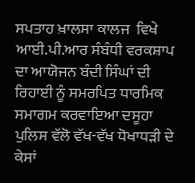ਸਪਤਾਹ ਖ਼ਾਲਸਾ ਕਾਲਜ  ਵਿਖੇ ਆਈ.ਪੀ.ਆਰ ਸੰਬੰਧੀ ਵਰਕਸ਼ਾਪ ਦਾ ਆਯੋਜਨ ਬੰਦੀ ਸਿੰਘਾਂ ਦੀ ਰਿਹਾਈ ਨੂੰ ਸਮਰਪਿਤ ਧਾਰਮਿਕ ਸਮਾਗਮ ਕਰਵਾਇਆ ਦਸੂਹਾ ਪੁਲਿਸ ਵੱਲੋ ਵੱਖ-ਵੱਖ ਧੋਖਾਧੜੀ ਦੇ ਕੇਸਾਂ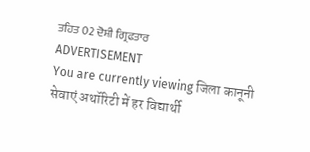ਤਹਿਤ 02 ਦੋਸ਼ੀ ਗ੍ਰਿਫਤਾਰ
ADVERTISEMENT
You are currently viewing जिला कानूनी सेवाएं अथॉरिटी में हर विद्यार्थी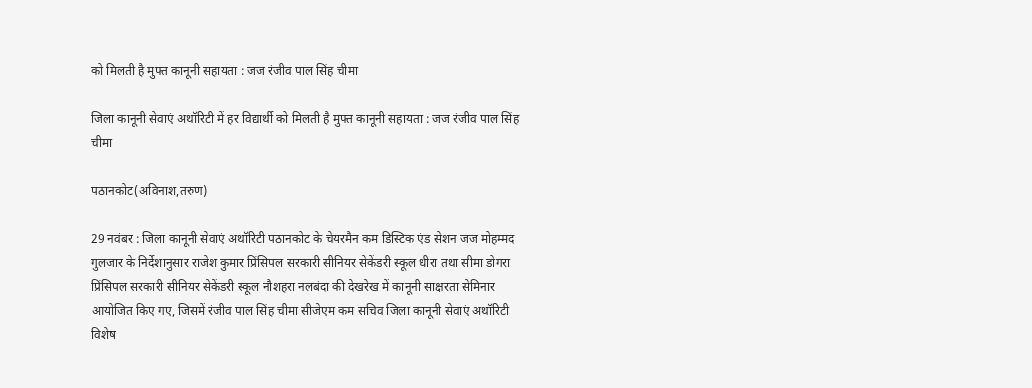को मिलती है मुफ्त कानूनी सहायता : जज रंजीव पाल सिंह चीमा

जिला कानूनी सेवाएं अथॉरिटी में हर विद्यार्थी को मिलती है मुफ्त कानूनी सहायता : जज रंजीव पाल सिंह चीमा

पठानकोट(अविनाश,तरुण)

29 नवंबर : जिला कानूनी सेवाएं अथॉरिटी पठानकोट के चेयरमैन कम डिस्टिक एंड सेशन जज मोहम्मद गुलजार के निर्देशानुसार राजेश कुमार प्रिंसिपल सरकारी सीनियर सेकेंडरी स्कूल धीरा तथा सीमा डोगरा प्रिंसिपल सरकारी सीनियर सेकेंडरी स्कूल नौशहरा नलबंदा की देखरेख में कानूनी साक्षरता सेमिनार आयोजित किए गए, जिसमें रंजीव पाल सिंह चीमा सीजेएम कम सचिव जिला कानूनी सेवाएं अथॉरिटी विशेष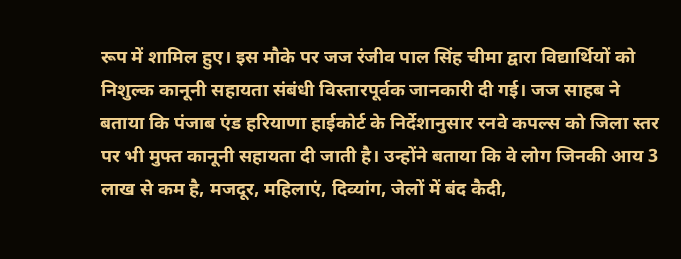रूप में शामिल हुए। इस मौके पर जज रंजीव पाल सिंह चीमा द्वारा विद्यार्थियों को निशुल्क कानूनी सहायता संबंधी विस्तारपूर्वक जानकारी दी गई। जज साहब ने बताया कि पंजाब एंड हरियाणा हाईकोर्ट के निर्देशानुसार रनवे कपल्स को जिला स्तर पर भी मुफ्त कानूनी सहायता दी जाती है। उन्होंने बताया कि वे लोग जिनकी आय 3 लाख से कम है, मजदूर, महिलाएं, दिव्यांग, जेलों में बंद कैदी,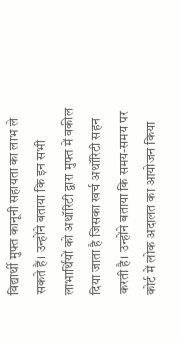विद्यार्थी मुफ्त कानूनी सहायता का लाभ ले सकते हैं। उन्होंने बताया कि इन सभी लाभार्थियों को अथॉरिटी द्वारा मुफ्त में वकील दिया जाता है जिसका खर्च अथॉरिटी सहन करती है। उन्होंने बताया कि समय-समय पर कोर्ट में लोक अदालत का आयोजन किया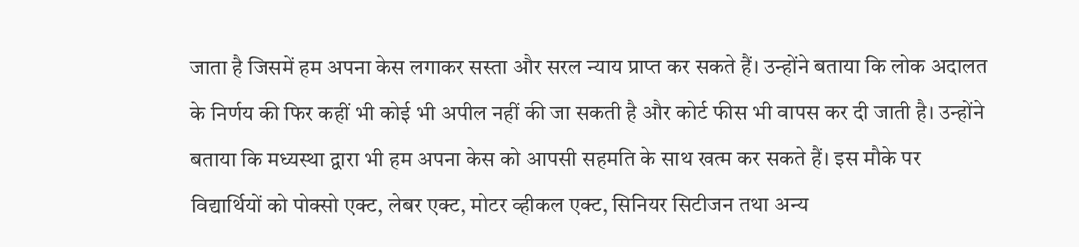जाता है जिसमें हम अपना केस लगाकर सस्ता और सरल न्याय प्राप्त कर सकते हैं। उन्होंने बताया कि लोक अदालत के निर्णय की फिर कहीं भी कोई भी अपील नहीं की जा सकती है और कोर्ट फीस भी वापस कर दी जाती है। उन्होंने बताया कि मध्यस्था द्वारा भी हम अपना केस को आपसी सहमति के साथ खत्म कर सकते हैं। इस मौके पर विद्यार्थियों को पोक्सो एक्ट, लेबर एक्ट, मोटर व्हीकल एक्ट, सिनियर सिटीजन तथा अन्य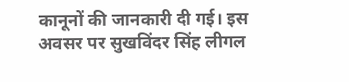कानूनों की जानकारी दी गई। इस अवसर पर सुखविंदर सिंह लीगल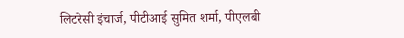लिटरेसी इंचार्ज, पीटीआई सुमित शर्मा, पीएलबी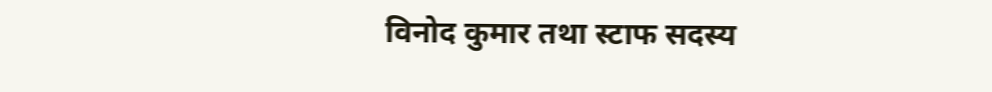विनोद कुमार तथा स्टाफ सदस्य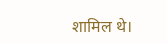शामिल थे।